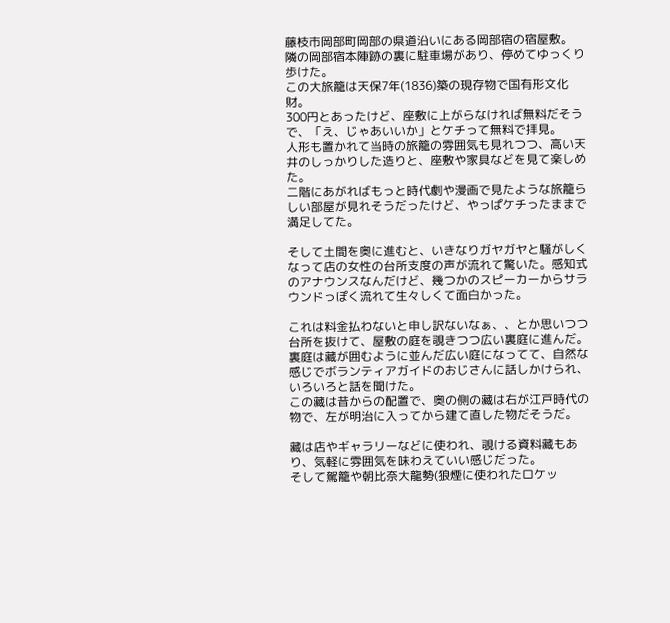藤枝市岡部町岡部の県道沿いにある岡部宿の宿屋敷。
隣の岡部宿本陣跡の裏に駐車場があり、停めてゆっくり歩けた。
この大旅籠は天保7年(1836)築の現存物で国有形文化財。
300円とあったけど、座敷に上がらなければ無料だそうで、「え、じゃあいいか」とケチって無料で拝見。
人形も置かれて当時の旅籠の雰囲気も見れつつ、高い天井のしっかりした造りと、座敷や家具などを見て楽しめた。
二階にあがればもっと時代劇や漫画で見たような旅籠らしい部屋が見れそうだったけど、やっぱケチったままで満足してた。

そして土間を奥に進むと、いきなりガヤガヤと騒がしくなって店の女性の台所支度の声が流れて驚いた。感知式のアナウンスなんだけど、幾つかのスピーカーからサラウンドっぽく流れて生々しくて面白かった。

これは料金払わないと申し訳ないなぁ、、とか思いつつ台所を抜けて、屋敷の庭を覗きつつ広い裏庭に進んだ。
裏庭は藏が囲むように並んだ広い庭になってて、自然な感じでボランティアガイドのおじさんに話しかけられ、いろいろと話を聞けた。
この藏は昔からの配置で、奥の側の藏は右が江戸時代の物で、左が明治に入ってから建て直した物だそうだ。

藏は店やギャラリーなどに使われ、覗ける資料藏もあり、気軽に雰囲気を味わえていい感じだった。
そして駕籠や朝比奈大龍勢(狼煙に使われたロケッ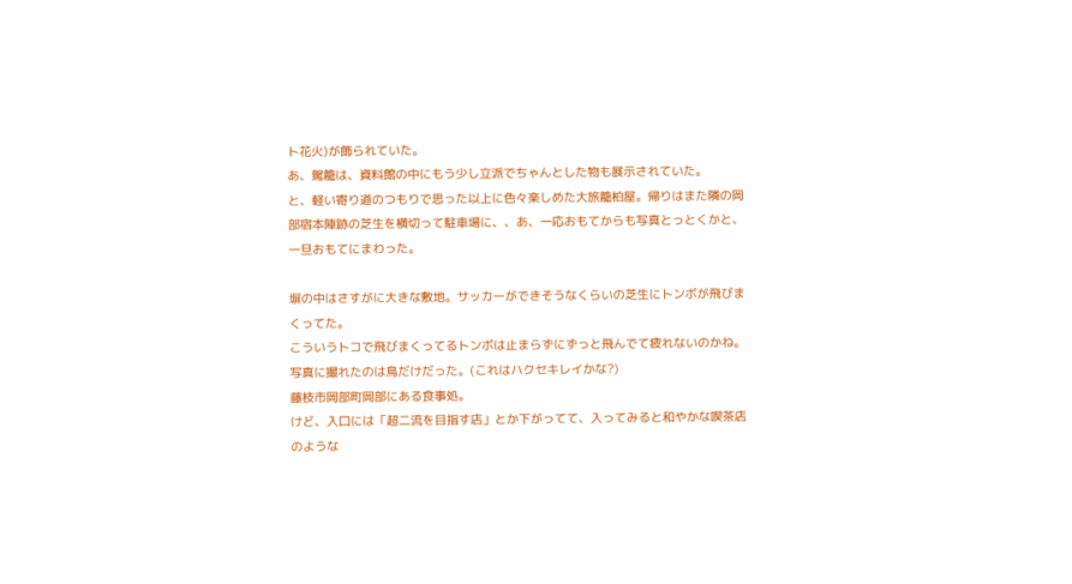ト花火)が飾られていた。
あ、駕籠は、資料館の中にもう少し立派でちゃんとした物も展示されていた。
と、軽い寄り道のつもりで思った以上に色々楽しめた大旅籠柏屋。帰りはまた隣の岡部宿本陣跡の芝生を横切って駐車場に、、あ、一応おもてからも写真とっとくかと、一旦おもてにまわった。

塀の中はさすがに大きな敷地。サッカーができそうなくらいの芝生にトンボが飛びまくってた。
こういうトコで飛びまくってるトンボは止まらずにずっと飛んでて疲れないのかね。写真に撮れたのは鳥だけだった。(これはハクセキレイかな?)
藤枝市岡部町岡部にある食事処。
けど、入口には「超二流を目指す店」とか下がってて、入ってみると和やかな喫茶店のような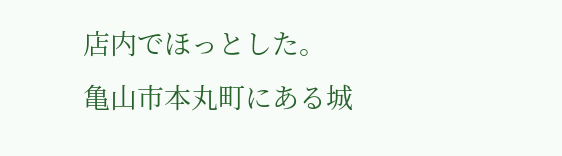店内でほっとした。
亀山市本丸町にある城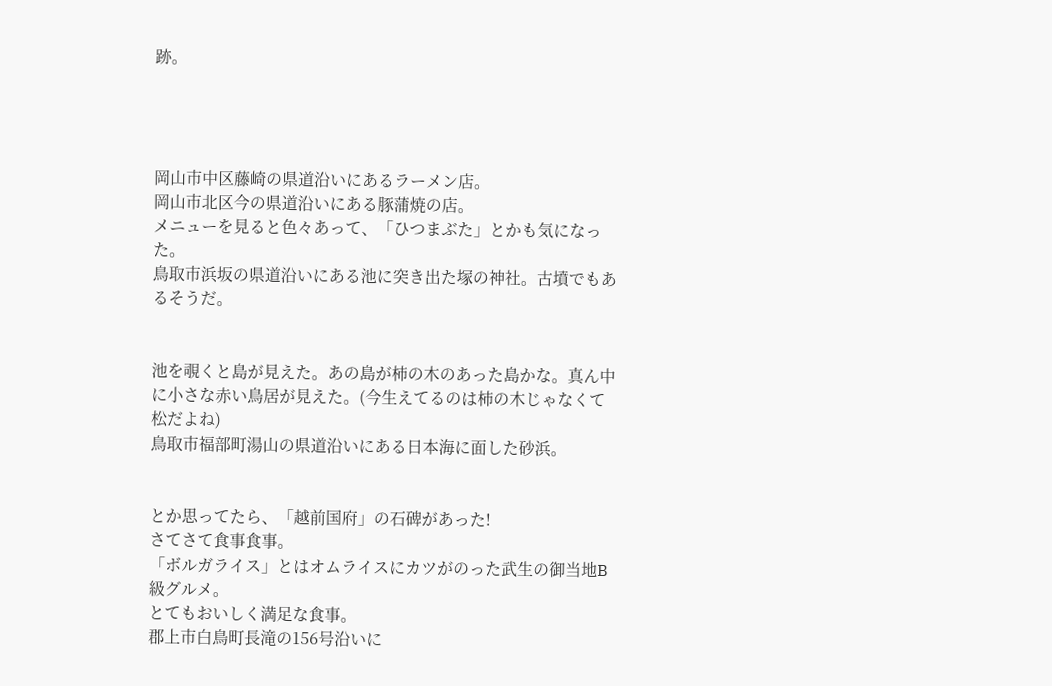跡。




岡山市中区藤崎の県道沿いにあるラーメン店。
岡山市北区今の県道沿いにある豚蒲焼の店。
メニューを見ると色々あって、「ひつまぶた」とかも気になった。
鳥取市浜坂の県道沿いにある池に突き出た塚の神社。古墳でもあるそうだ。


池を覗くと島が見えた。あの島が柿の木のあった島かな。真ん中に小さな赤い鳥居が見えた。(今生えてるのは柿の木じゃなくて松だよね)
鳥取市福部町湯山の県道沿いにある日本海に面した砂浜。


とか思ってたら、「越前国府」の石碑があった!
さてさて食事食事。
「ボルガライス」とはオムライスにカツがのった武生の御当地B級グルメ。
とてもおいしく満足な食事。
郡上市白鳥町長滝の156号沿いに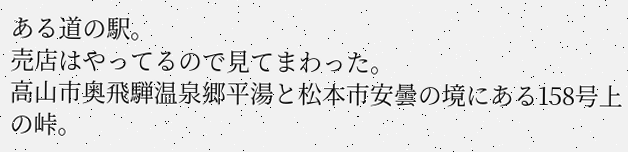ある道の駅。
売店はやってるので見てまわった。
高山市奥飛騨温泉郷平湯と松本市安曇の境にある158号上の峠。